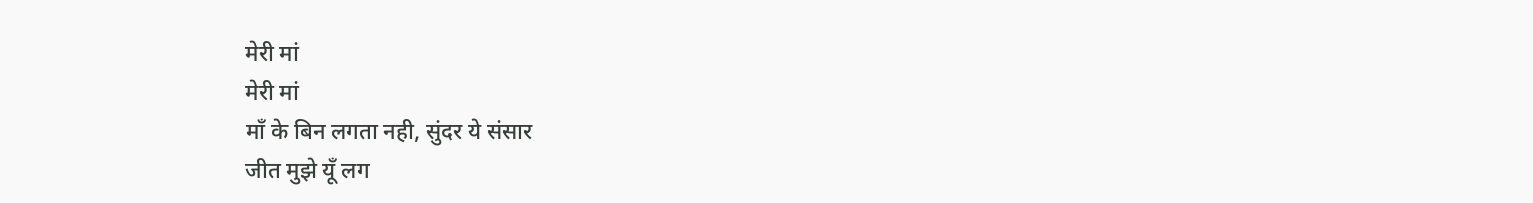मेरी मां
मेरी मां
माँ के बिन लगता नही, सुंदर ये संसार
जीत मुझे यूँ लग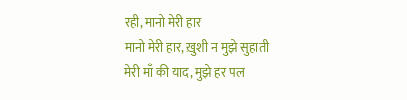रही, मानो मेरी हार
मानो मेरी हार, ख़ुशी न मुझे सुहाती
मेरी माँ की याद, मुझे हर पल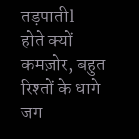तड़पातीl
होते क्यों कमज़ोर, बहुत रिश्तों के धागे
जग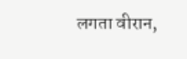लगता वीरान,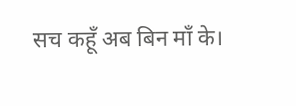सच कहूँ अब बिन माँ के।